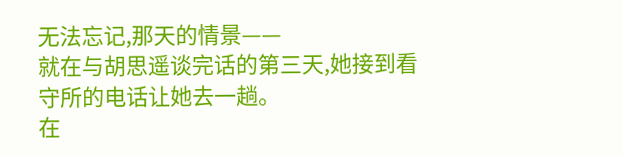无法忘记,那天的情景——
就在与胡思遥谈完话的第三天,她接到看守所的电话让她去一趟。
在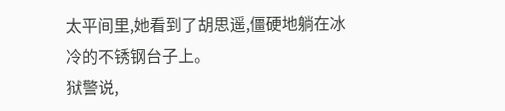太平间里,她看到了胡思遥,僵硬地躺在冰冷的不锈钢台子上。
狱警说,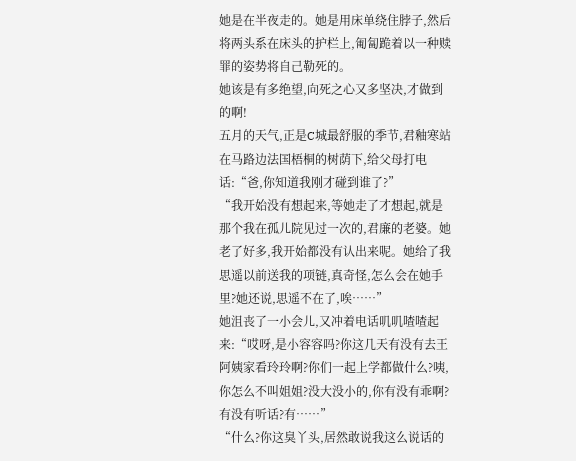她是在半夜走的。她是用床单绕住脖子,然后将两头系在床头的护栏上,匍匐跪着以一种赎罪的姿势将自己勒死的。
她该是有多绝望,向死之心又多坚决,才做到的啊!
五月的天气,正是C城最舒服的季节,君釉寒站在马路边法国梧桐的树荫下,给父母打电话:“爸,你知道我刚才碰到谁了?”
“我开始没有想起来,等她走了才想起,就是那个我在孤儿院见过一次的,君廉的老婆。她老了好多,我开始都没有认出来呢。她给了我思遥以前送我的项链,真奇怪,怎么会在她手里?她还说,思遥不在了,唉……”
她沮丧了一小会儿,又冲着电话叽叽喳喳起来:“哎呀,是小容容吗?你这几天有没有去王阿姨家看玲玲啊?你们一起上学都做什么?咦,你怎么不叫姐姐?没大没小的,你有没有乖啊?有没有听话?有……”
“什么?你这臭丫头,居然敢说我这么说话的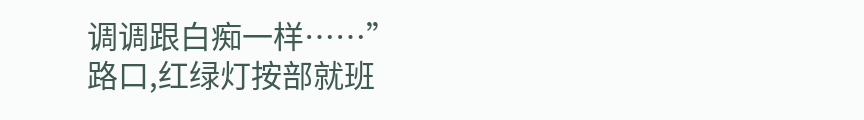调调跟白痴一样……”
路口,红绿灯按部就班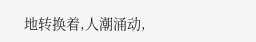地转换着,人潮涌动,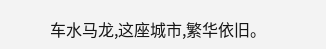车水马龙,这座城市,繁华依旧。